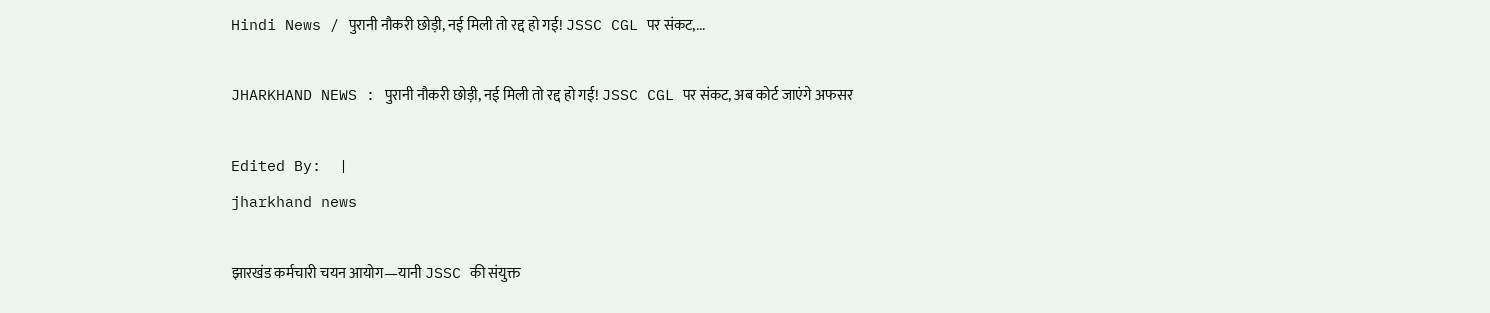Hindi News / पुरानी नौकरी छोड़ी, नई मिली तो रद्द हो गई! JSSC CGL पर संकट,...

JHARKHAND NEWS : पुरानी नौकरी छोड़ी, नई मिली तो रद्द हो गई! JSSC CGL पर संकट, अब कोर्ट जाएंगे अफसर

Edited By:  |
jharkhand news

झारखंड कर्मचारी चयन आयोग—यानी JSSC की संयुक्त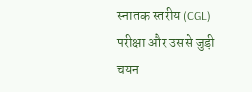स्नातक स्तरीय (CGL) परीक्षा और उससे जुड़ी चयन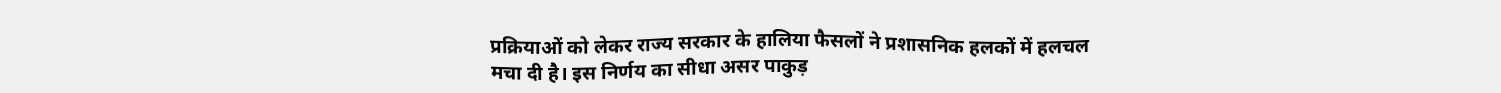प्रक्रियाओं को लेकर राज्य सरकार के हालिया फैसलों ने प्रशासनिक हलकों में हलचल मचा दी है। इस निर्णय का सीधा असर पाकुड़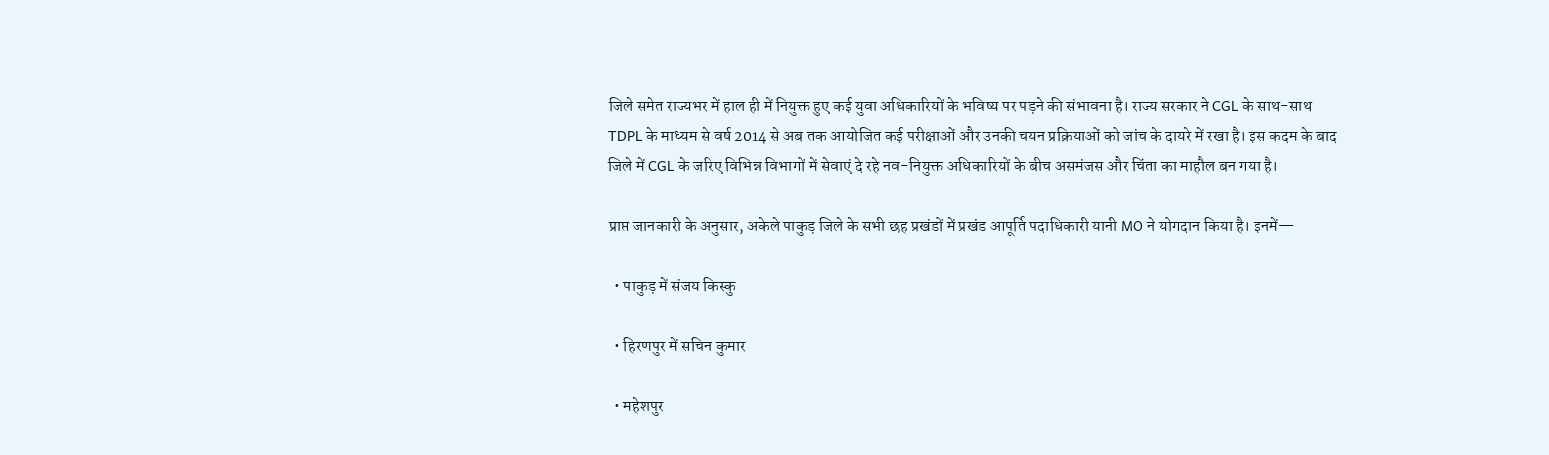जिले समेत राज्यभर में हाल ही में नियुक्त हुए कई युवा अधिकारियों के भविष्य पर पड़ने की संभावना है। राज्य सरकार ने CGL के साथ-साथ TDPL के माध्यम से वर्ष 2014 से अब तक आयोजित कई परीक्षाओं और उनकी चयन प्रक्रियाओं को जांच के दायरे में रखा है। इस कदम के बाद जिले में CGL के जरिए विभिन्न विभागों में सेवाएं दे रहे नव-नियुक्त अधिकारियों के बीच असमंजस और चिंता का माहौल बन गया है।

प्राप्त जानकारी के अनुसार, अकेले पाकुड़ जिले के सभी छह प्रखंडों में प्रखंड आपूर्ति पदाधिकारी यानी MO ने योगदान किया है। इनमें—

  • पाकुड़ में संजय किस्कु

  • हिरणपुर में सचिन कुमार

  • महेशपुर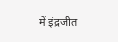में इंद्रजीत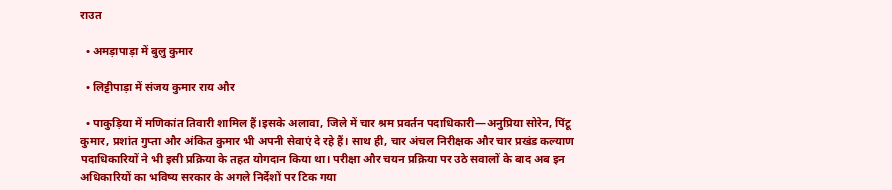राउत

  • अमड़ापाड़ा में बुलु कुमार

  • लिट्टीपाड़ा में संजय कुमार राय और

  • पाकुड़िया में मणिकांत तिवारी शामिल हैं।इसके अलावा, जिले में चार श्रम प्रवर्तन पदाधिकारी—अनुप्रिया सोरेन, पिंटू कुमार, प्रशांत गुप्ता और अंकित कुमार भी अपनी सेवाएं दे रहे हैं। साथ ही, चार अंचल निरीक्षक और चार प्रखंड कल्याण पदाधिकारियों ने भी इसी प्रक्रिया के तहत योगदान किया था। परीक्षा और चयन प्रक्रिया पर उठे सवालों के बाद अब इन अधिकारियों का भविष्य सरकार के अगले निर्देशों पर टिक गया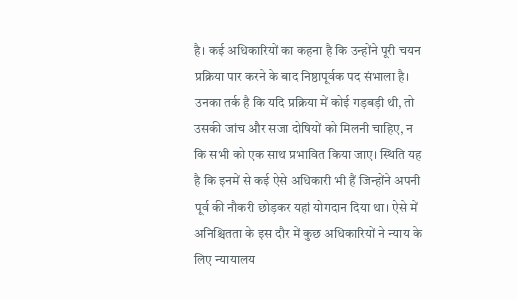है। कई अधिकारियों का कहना है कि उन्होंने पूरी चयन प्रक्रिया पार करने के बाद निष्ठापूर्वक पद संभाला है। उनका तर्क है कि यदि प्रक्रिया में कोई गड़बड़ी थी, तो उसकी जांच और सजा दोषियों को मिलनी चाहिए, न कि सभी को एक साथ प्रभावित किया जाए। स्थिति यह है कि इनमें से कई ऐसे अधिकारी भी हैं जिन्होंने अपनी पूर्व की नौकरी छोड़कर यहां योगदान दिया था। ऐसे में अनिश्चितता के इस दौर में कुछ अधिकारियों ने न्याय के लिए न्यायालय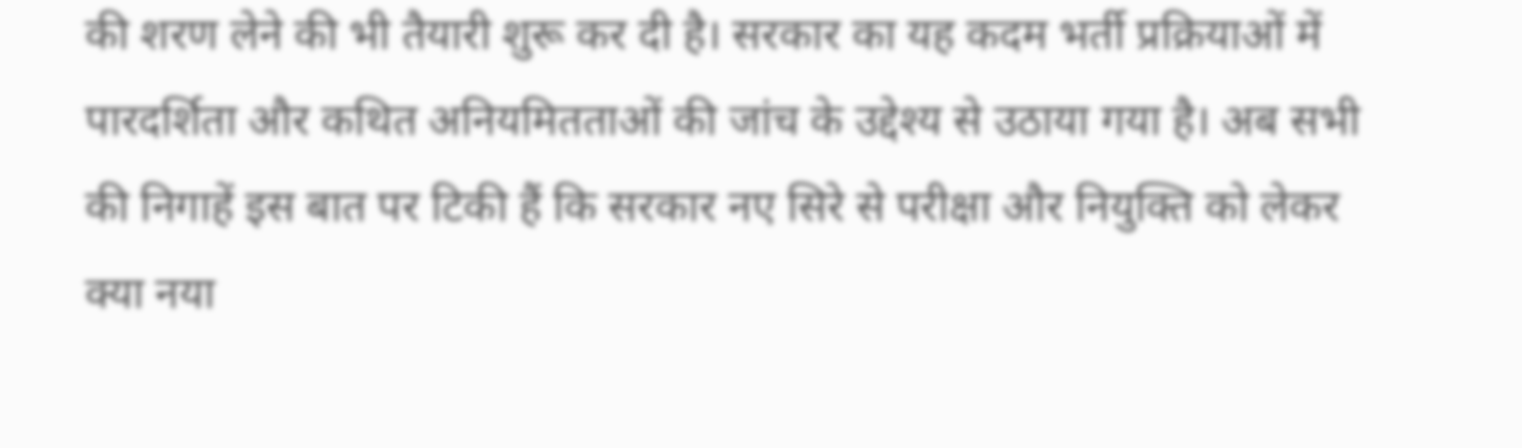की शरण लेने की भी तैयारी शुरू कर दी है। सरकार का यह कदम भर्ती प्रक्रियाओं में पारदर्शिता और कथित अनियमितताओं की जांच के उद्देश्य से उठाया गया है। अब सभी की निगाहें इस बात पर टिकी हैं कि सरकार नए सिरे से परीक्षा और नियुक्ति को लेकर क्या नया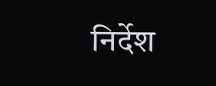निर्देश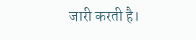जारी करती है।